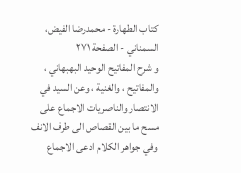كتاب الطهارة - محمدرضا الفيض، السمناني - الصفحة ٢٧١
و شرح المفاتيح الوحيد البهبهاني ، والمفاتيح ، والغنية ، وعن السيد في الانتصار والناصريات الاجماع على مسح ما بين القصاص الى طرف الانف وفي جواهر الكلام ادعى الاجماع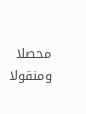محصلا ومنقولا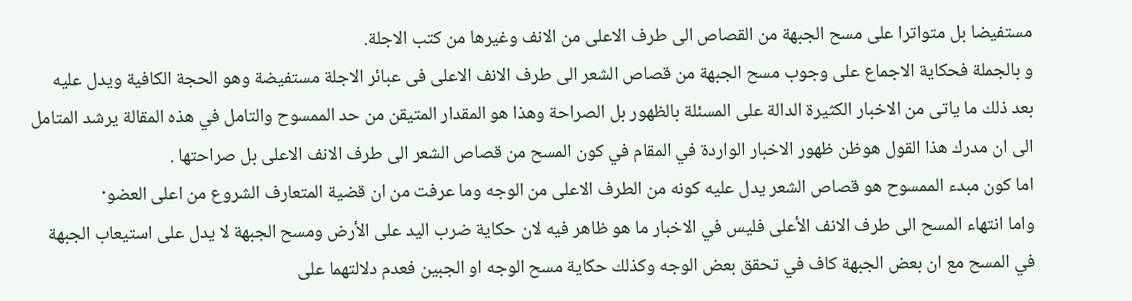مستفيضا بل متواترا على مسح الجبهة من القصاص الى طرف الاعلى من الانف وغيرها من كتب الاجلة.
و بالجملة فحكاية الاجماع على وجوب مسح الجبهة من قصاص الشعر الى طرف الانف الاعلى فى عبائر الاجلة مستفيضة وهو الحجة الكافية ويدل عليه بعد ذلك ما ياتى من الاخبار الكثيرة الدالة على المسئلة بالظهور بل الصراحة وهذا هو المقدار المتيقن من حد الممسوح والتامل في هذه المقالة يرشد المتامل الى ان مدرك هذا القول هوظن ظهور الاخبار الواردة في المقام في كون المسح من قصاص الشعر الى طرف الانف الاعلى بل صراحتها .
اما كون مبدء الممسوح هو قصاص الشعر يدل عليه كونه من الطرف الاعلى من الوجه وما عرفت من ان قضية المتعارف الشروع من اعلى العضو·
واما انتهاء المسح الى طرف الانف الأعلى فليس في الاخبار ما هو ظاهر فيه لان حكاية ضرب اليد على الأرض ومسح الجبهة لا يدل على استيعاب الجبهة في المسح مع ان بعض الجبهة كاف في تحقق بعض الوجه وكذلك حكاية مسح الوجه او الجبين فعدم دلالتهما على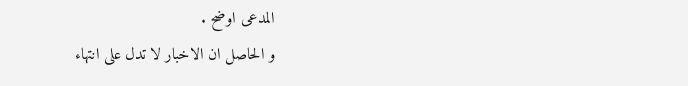المدعى اوضح .
و الحاصل ان الاخبار لا تدل على انتهاء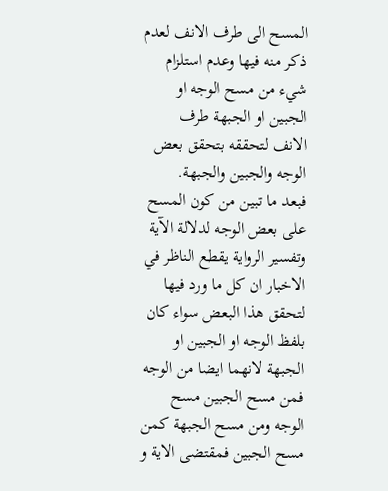المسح الى طرف الانف لعدم ذكر منه فيها وعدم استلزام شيء من مسح الوجه او الجبين او الجبهة طرف الانف لتحققه بتحقق بعض الوجه والجبين والجبهة.
فبعد ما تبين من كون المسح على بعض الوجه لدلالة الآية وتفسير الرواية يقطع الناظر في الاخبار ان كل ما ورد فيها لتحقق هذا البعض سواء كان بلفظ الوجه او الجبين او الجبهة لانهما ايضا من الوجه فمن مسح الجبين مسح الوجه ومن مسح الجبهة كمن مسح الجبين فمقتضى الاية و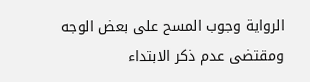الرواية وجوب المسح على بعض الوجه ومقتضى عدم ذكر الابتداء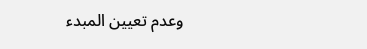وعدم تعيين المبدء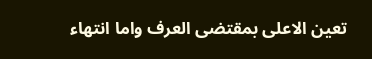تعين الاعلى بمقتضى العرف واما انتهاء